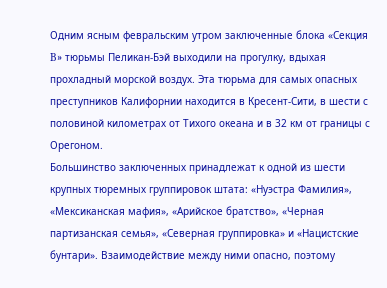Одним ясным февральским утром заключенные блока «Секция B» тюрьмы Пеликан-Бэй выходили на прогулку, вдыхая прохладный морской воздух. Эта тюрьма для самых опасных преступников Калифорнии находится в Кресент-Сити, в шести с половиной километрах от Тихого океана и в 32 км от границы с Орегоном.
Большинство заключенных принадлежат к одной из шести крупных тюремных группировок штата: «Нуэстра Фамилия», «Мексиканская мафия», «Арийское братство», «Черная партизанская семья», «Северная группировка» и «Нацистские бунтари». Взаимодействие между ними опасно, поэтому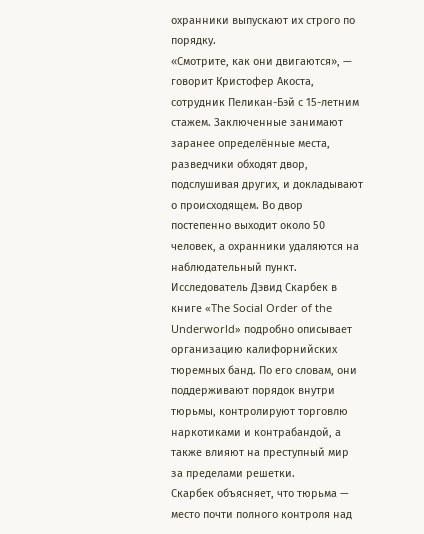охранники выпускают их строго по порядку.
«Смотрите, как они двигаются», — говорит Кристофер Акоста, сотрудник Пеликан-Бэй с 15-летним стажем. Заключенные занимают заранее определённые места, разведчики обходят двор, подслушивая других, и докладывают о происходящем. Во двор постепенно выходит около 50 человек, а охранники удаляются на наблюдательный пункт.
Исследователь Дэвид Скарбек в книге «The Social Order of the Underworld» подробно описывает организацию калифорнийских тюремных банд. По его словам, они поддерживают порядок внутри тюрьмы, контролируют торговлю наркотиками и контрабандой, а также влияют на преступный мир за пределами решетки.
Скарбек объясняет, что тюрьма — место почти полного контроля над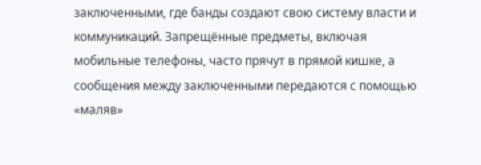заключенными, где банды создают свою систему власти и коммуникаций. Запрещённые предметы, включая мобильные телефоны, часто прячут в прямой кишке, а сообщения между заключенными передаются с помощью «маляв»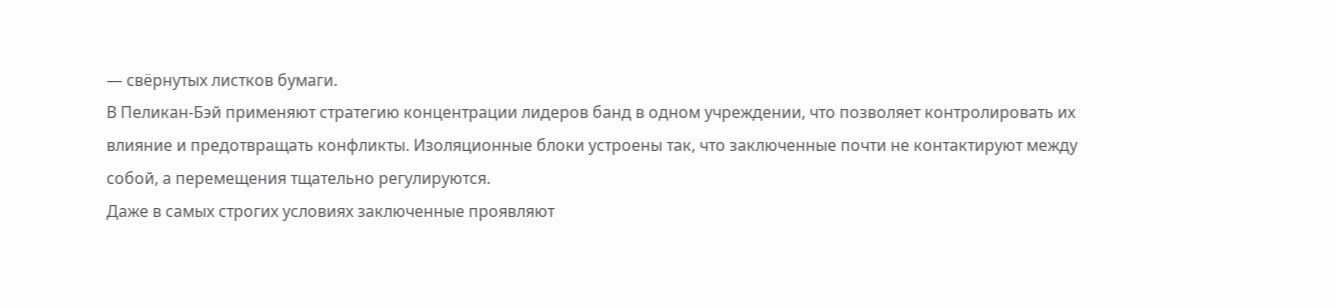— свёрнутых листков бумаги.
В Пеликан-Бэй применяют стратегию концентрации лидеров банд в одном учреждении, что позволяет контролировать их влияние и предотвращать конфликты. Изоляционные блоки устроены так, что заключенные почти не контактируют между собой, а перемещения тщательно регулируются.
Даже в самых строгих условиях заключенные проявляют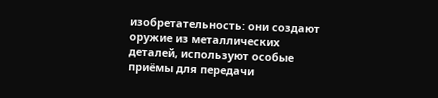изобретательность: они создают оружие из металлических деталей, используют особые приёмы для передачи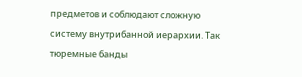предметов и соблюдают сложную систему внутрибанной иерархии. Так тюремные банды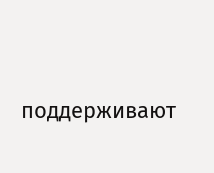поддерживают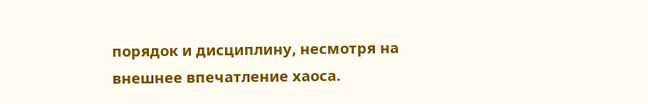порядок и дисциплину, несмотря на внешнее впечатление хаоса.